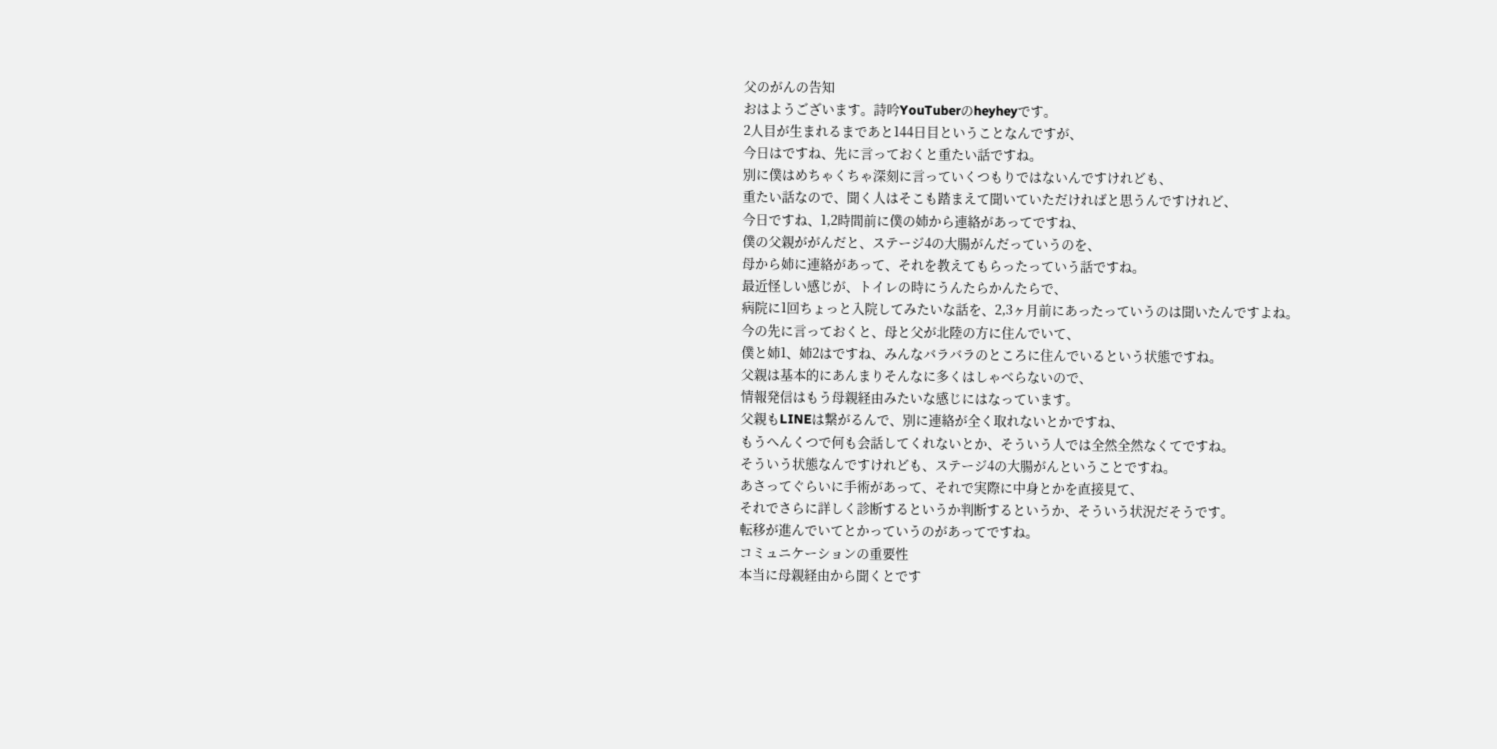父のがんの告知
おはようございます。詩吟YouTuberのheyheyです。
2人目が生まれるまであと144日目ということなんですが、
今日はですね、先に言っておくと重たい話ですね。
別に僕はめちゃくちゃ深刻に言っていくつもりではないんですけれども、
重たい話なので、聞く人はそこも踏まえて聞いていただければと思うんですけれど、
今日ですね、1,2時間前に僕の姉から連絡があってですね、
僕の父親ががんだと、ステージ4の大腸がんだっていうのを、
母から姉に連絡があって、それを教えてもらったっていう話ですね。
最近怪しい感じが、トイレの時にうんたらかんたらで、
病院に1回ちょっと入院してみたいな話を、2,3ヶ月前にあったっていうのは聞いたんですよね。
今の先に言っておくと、母と父が北陸の方に住んでいて、
僕と姉1、姉2はですね、みんなバラバラのところに住んでいるという状態ですね。
父親は基本的にあんまりそんなに多くはしゃべらないので、
情報発信はもう母親経由みたいな感じにはなっています。
父親もLINEは繋がるんで、別に連絡が全く取れないとかですね、
もうへんくつで何も会話してくれないとか、そういう人では全然全然なくてですね。
そういう状態なんですけれども、ステージ4の大腸がんということですね。
あさってぐらいに手術があって、それで実際に中身とかを直接見て、
それでさらに詳しく診断するというか判断するというか、そういう状況だそうです。
転移が進んでいてとかっていうのがあってですね。
コミュニケーションの重要性
本当に母親経由から聞くとです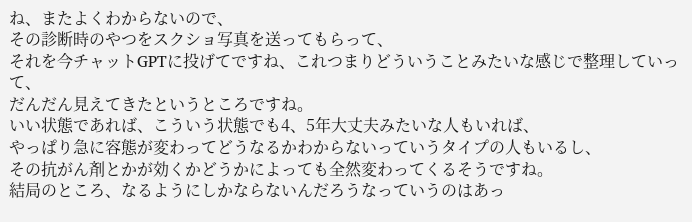ね、またよくわからないので、
その診断時のやつをスクショ写真を送ってもらって、
それを今チャットGPTに投げてですね、これつまりどういうことみたいな感じで整理していって、
だんだん見えてきたというところですね。
いい状態であれば、こういう状態でも4、5年大丈夫みたいな人もいれば、
やっぱり急に容態が変わってどうなるかわからないっていうタイプの人もいるし、
その抗がん剤とかが効くかどうかによっても全然変わってくるそうですね。
結局のところ、なるようにしかならないんだろうなっていうのはあっ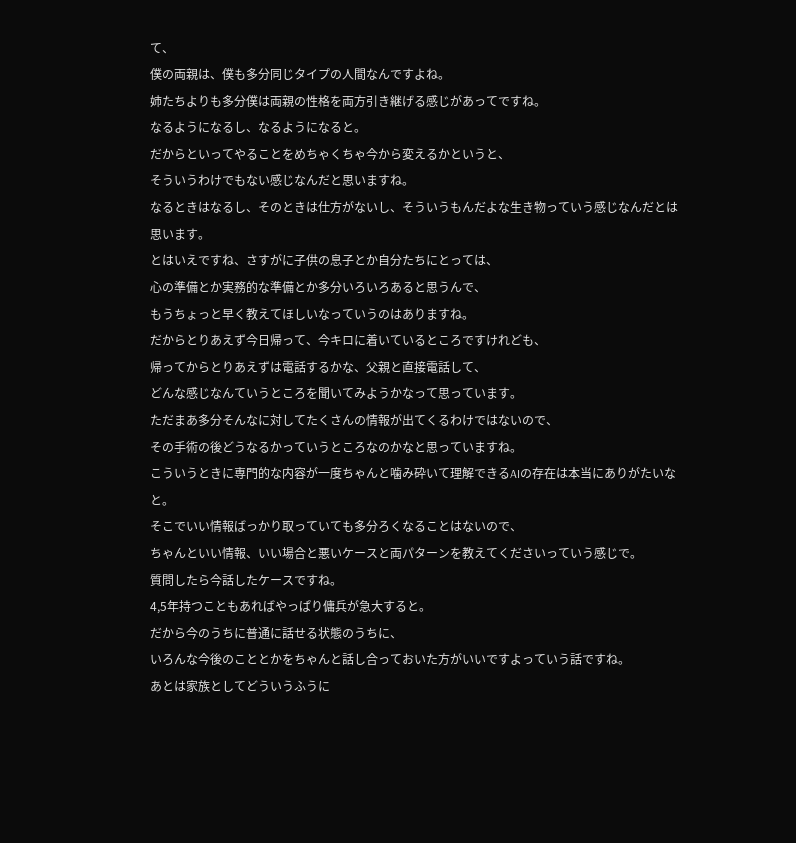て、
僕の両親は、僕も多分同じタイプの人間なんですよね。
姉たちよりも多分僕は両親の性格を両方引き継げる感じがあってですね。
なるようになるし、なるようになると。
だからといってやることをめちゃくちゃ今から変えるかというと、
そういうわけでもない感じなんだと思いますね。
なるときはなるし、そのときは仕方がないし、そういうもんだよな生き物っていう感じなんだとは思います。
とはいえですね、さすがに子供の息子とか自分たちにとっては、
心の準備とか実務的な準備とか多分いろいろあると思うんで、
もうちょっと早く教えてほしいなっていうのはありますね。
だからとりあえず今日帰って、今キロに着いているところですけれども、
帰ってからとりあえずは電話するかな、父親と直接電話して、
どんな感じなんていうところを聞いてみようかなって思っています。
ただまあ多分そんなに対してたくさんの情報が出てくるわけではないので、
その手術の後どうなるかっていうところなのかなと思っていますね。
こういうときに専門的な内容が一度ちゃんと噛み砕いて理解できるAIの存在は本当にありがたいなと。
そこでいい情報ばっかり取っていても多分ろくなることはないので、
ちゃんといい情報、いい場合と悪いケースと両パターンを教えてくださいっていう感じで。
質問したら今話したケースですね。
4,5年持つこともあればやっぱり傭兵が急大すると。
だから今のうちに普通に話せる状態のうちに、
いろんな今後のこととかをちゃんと話し合っておいた方がいいですよっていう話ですね。
あとは家族としてどういうふうに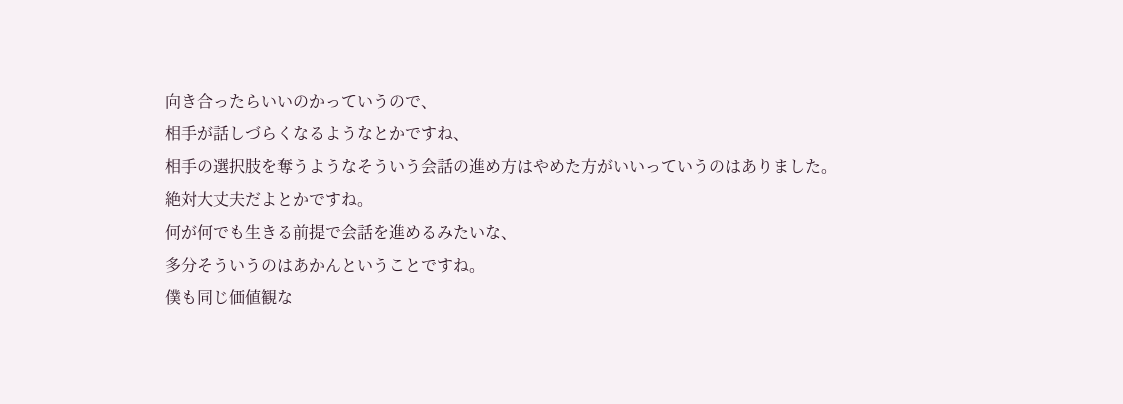向き合ったらいいのかっていうので、
相手が話しづらくなるようなとかですね、
相手の選択肢を奪うようなそういう会話の進め方はやめた方がいいっていうのはありました。
絶対大丈夫だよとかですね。
何が何でも生きる前提で会話を進めるみたいな、
多分そういうのはあかんということですね。
僕も同じ価値観な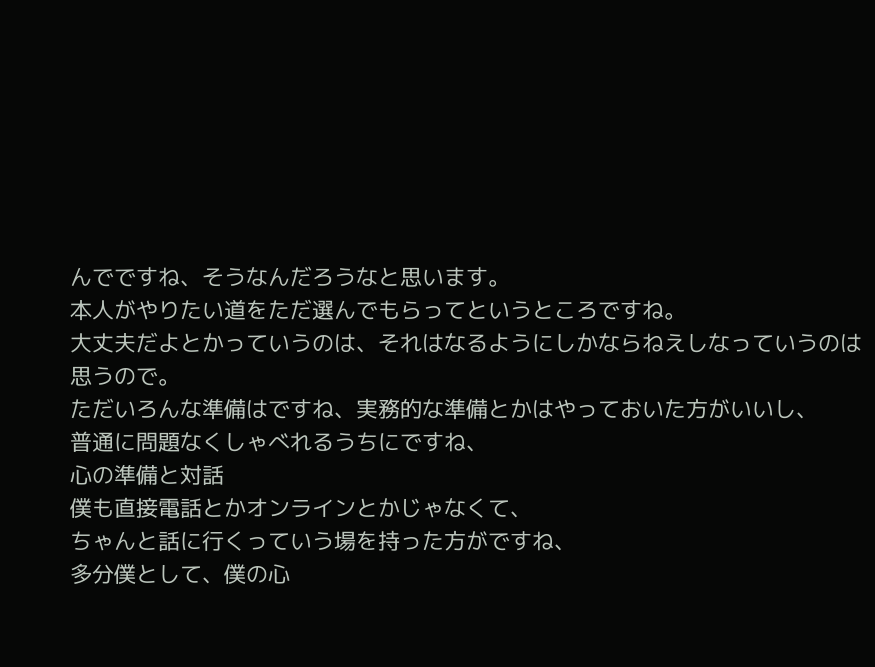んでですね、そうなんだろうなと思います。
本人がやりたい道をただ選んでもらってというところですね。
大丈夫だよとかっていうのは、それはなるようにしかならねえしなっていうのは思うので。
ただいろんな準備はですね、実務的な準備とかはやっておいた方がいいし、
普通に問題なくしゃべれるうちにですね、
心の準備と対話
僕も直接電話とかオンラインとかじゃなくて、
ちゃんと話に行くっていう場を持った方がですね、
多分僕として、僕の心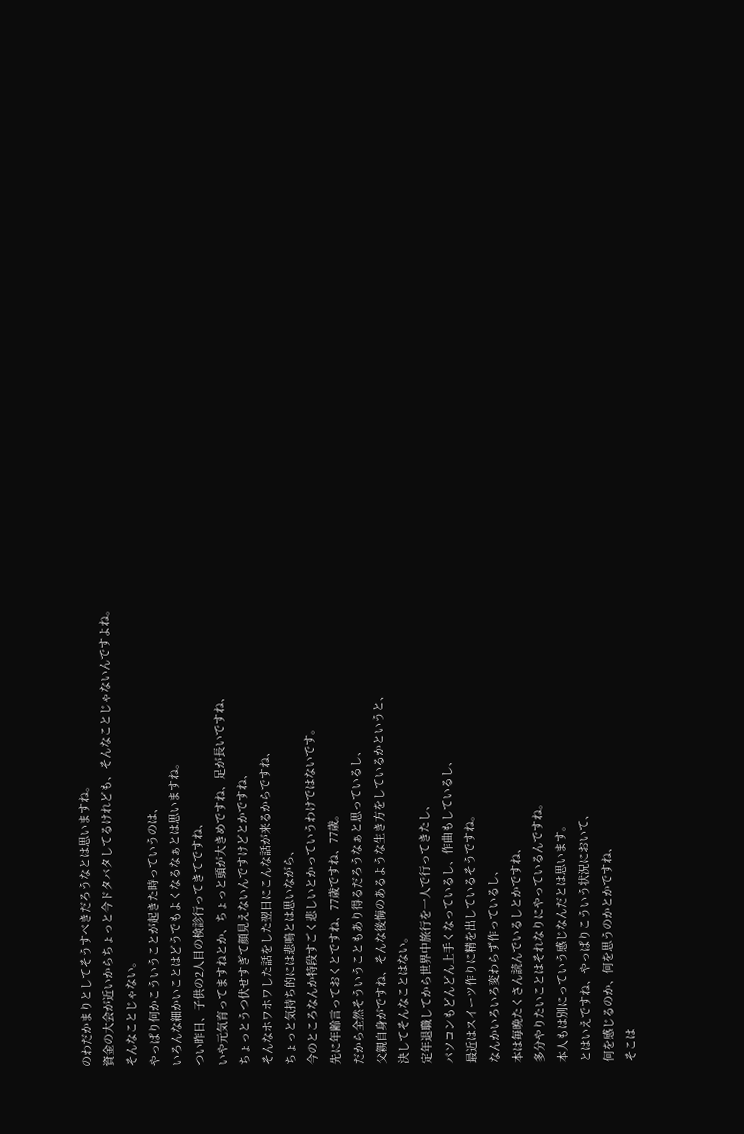のわだかまりとしてそうすべきだろうなとは思いますね。
資金の大会が近いからちょっと今ドタバタしてるけれども、そんなことじゃないんですよね。
そんなことじゃない。
やっぱり何かこういうことが起きた時っていうのは、
いろんな細かいことはどうでもよくなるなぁとは思いますね。
つい昨日、子供の2人目の検診行ってきてですね、
いや元気育ってますねとか、ちょっと頭が大きめですね、足が長いですね、
ちょっとうつ伏せすぎて顔見えないんですけどとかですね、
そんなホワホワした話をした翌日にこんな話が来るからですね、
ちょっと気持ち的には悲鳴とは思いながら、
今のところなんか特段すごく悲しいとかっていうわけではないです。
先に年齢言っておくとですね、77歳ですね、77歳。
だから全然そういうこともあり得るだろうなぁと思っているし、
父親自身がですね、そんな後悔のあるような生き方をしているかというと、
決してそんなことはない。
定年退職してから世界中旅行を一人で行ってきたし、
パソコンもどんどん上手くなっているし、作曲もしているし、
最近はスイーツ作りに精を出しているそうですね。
なんかいろいろ変わらず作っているし、
本は毎晩たくさん読んでいるしとかですね、
多分やりたいことはそれなりにやっているんですね。
本人もは別にっていう感じなんだとは思います。
とはいえですね、やっぱりこういう状況において、
何を感じるのか、何を思うのかとかですね、
そこは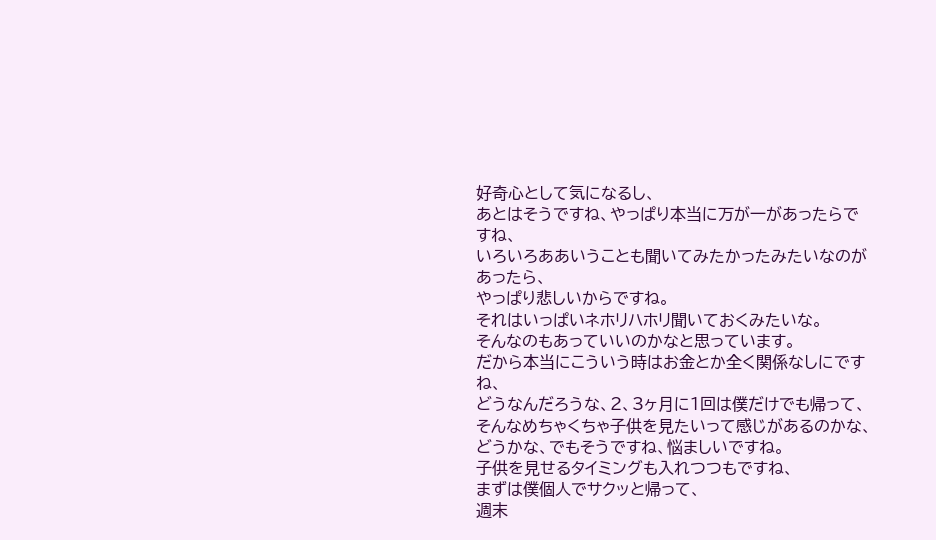好奇心として気になるし、
あとはそうですね、やっぱり本当に万が一があったらですね、
いろいろああいうことも聞いてみたかったみたいなのがあったら、
やっぱり悲しいからですね。
それはいっぱいネホリハホリ聞いておくみたいな。
そんなのもあっていいのかなと思っています。
だから本当にこういう時はお金とか全く関係なしにですね、
どうなんだろうな、2、3ヶ月に1回は僕だけでも帰って、
そんなめちゃくちゃ子供を見たいって感じがあるのかな、
どうかな、でもそうですね、悩ましいですね。
子供を見せるタイミングも入れつつもですね、
まずは僕個人でサクッと帰って、
週末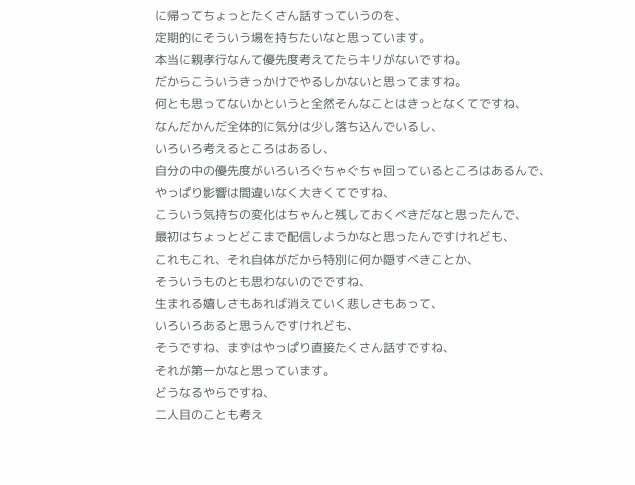に帰ってちょっとたくさん話すっていうのを、
定期的にそういう場を持ちたいなと思っています。
本当に親孝行なんて優先度考えてたらキリがないですね。
だからこういうきっかけでやるしかないと思ってますね。
何とも思ってないかというと全然そんなことはきっとなくてですね、
なんだかんだ全体的に気分は少し落ち込んでいるし、
いろいろ考えるところはあるし、
自分の中の優先度がいろいろぐちゃぐちゃ回っているところはあるんで、
やっぱり影響は間違いなく大きくてですね、
こういう気持ちの変化はちゃんと残しておくべきだなと思ったんで、
最初はちょっとどこまで配信しようかなと思ったんですけれども、
これもこれ、それ自体がだから特別に何か隠すべきことか、
そういうものとも思わないのでですね、
生まれる嬉しさもあれば消えていく悲しさもあって、
いろいろあると思うんですけれども、
そうですね、まずはやっぱり直接たくさん話すですね、
それが第一かなと思っています。
どうなるやらですね、
二人目のことも考え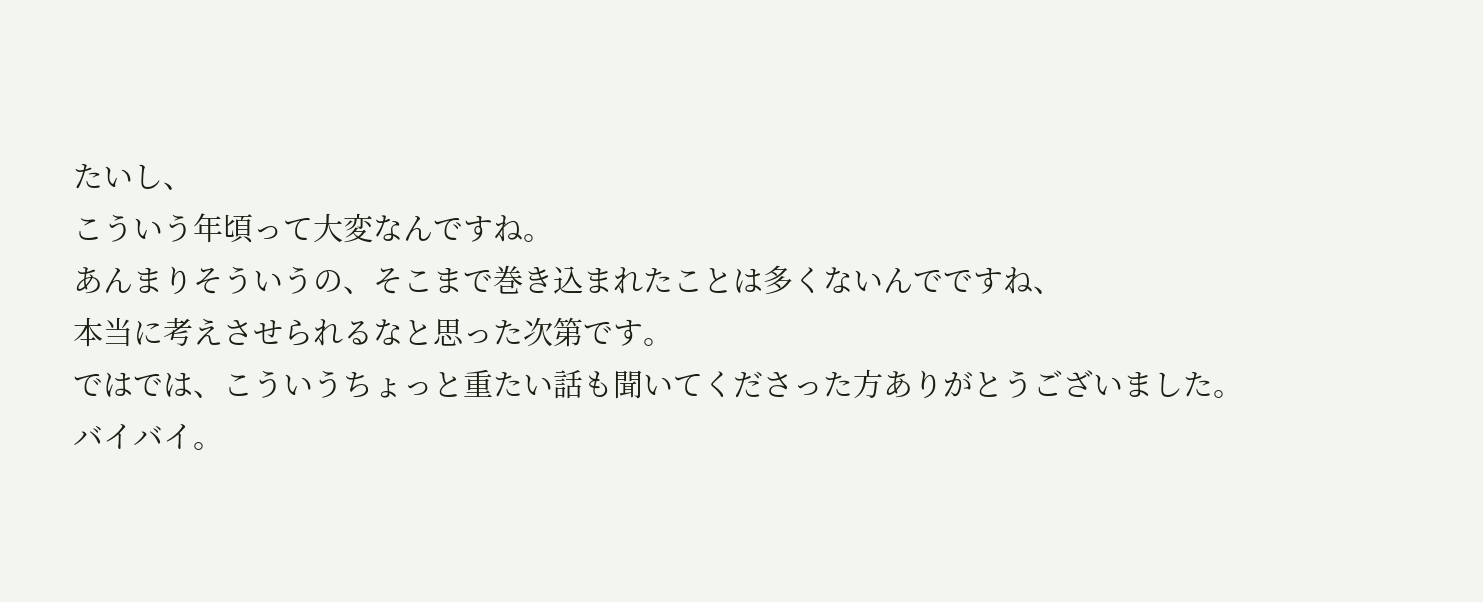たいし、
こういう年頃って大変なんですね。
あんまりそういうの、そこまで巻き込まれたことは多くないんでですね、
本当に考えさせられるなと思った次第です。
ではでは、こういうちょっと重たい話も聞いてくださった方ありがとうございました。
バイバイ。